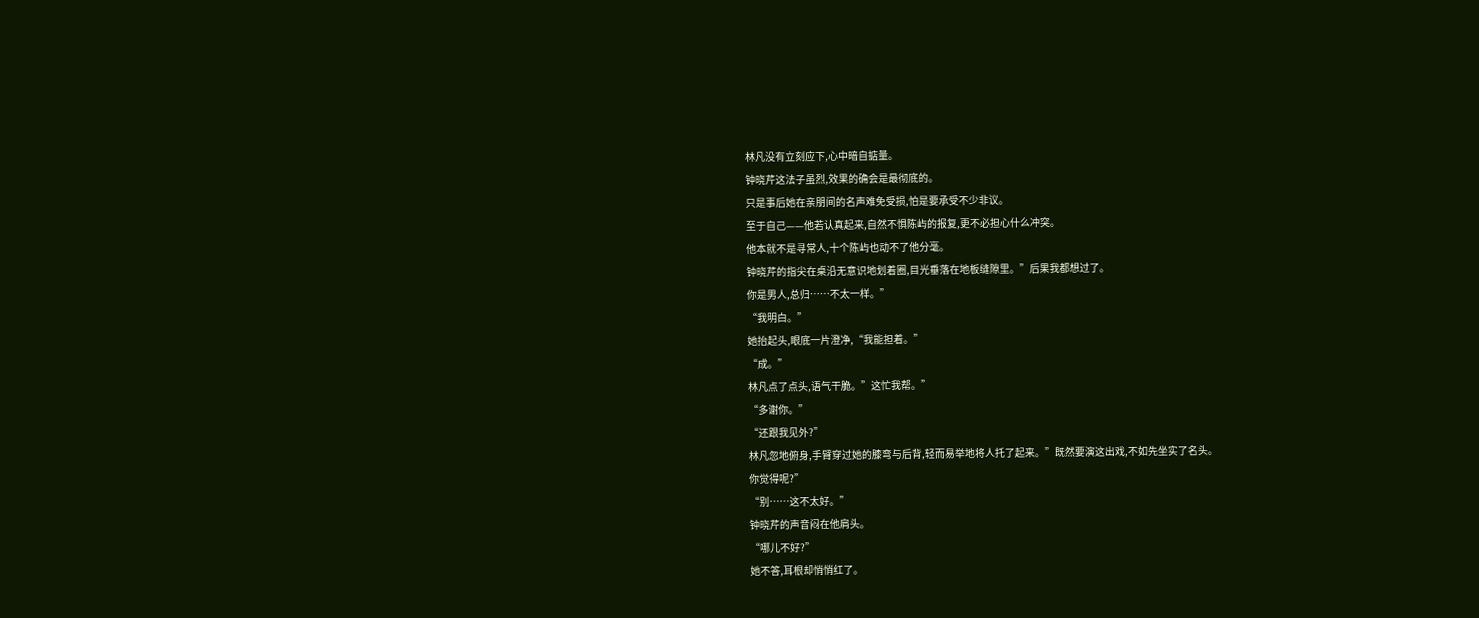林凡没有立刻应下,心中暗自掂量。
钟晓芹这法子虽烈,效果的确会是最彻底的。
只是事后她在亲朋间的名声难免受损,怕是要承受不少非议。
至于自己——他若认真起来,自然不惧陈屿的报复,更不必担心什么冲突。
他本就不是寻常人,十个陈屿也动不了他分毫。
钟晓芹的指尖在桌沿无意识地划着圈,目光垂落在地板缝隙里。”后果我都想过了。
你是男人,总归……不太一样。”
“我明白。”
她抬起头,眼底一片澄净,“我能担着。”
“成。”
林凡点了点头,语气干脆。”这忙我帮。”
“多谢你。”
“还跟我见外?”
林凡忽地俯身,手臂穿过她的膝弯与后背,轻而易举地将人托了起来。”既然要演这出戏,不如先坐实了名头。
你觉得呢?”
“别……这不太好。”
钟晓芹的声音闷在他肩头。
“哪儿不好?”
她不答,耳根却悄悄红了。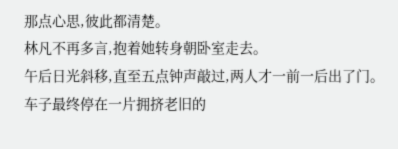那点心思,彼此都清楚。
林凡不再多言,抱着她转身朝卧室走去。
午后日光斜移,直至五点钟声敲过,两人才一前一后出了门。
车子最终停在一片拥挤老旧的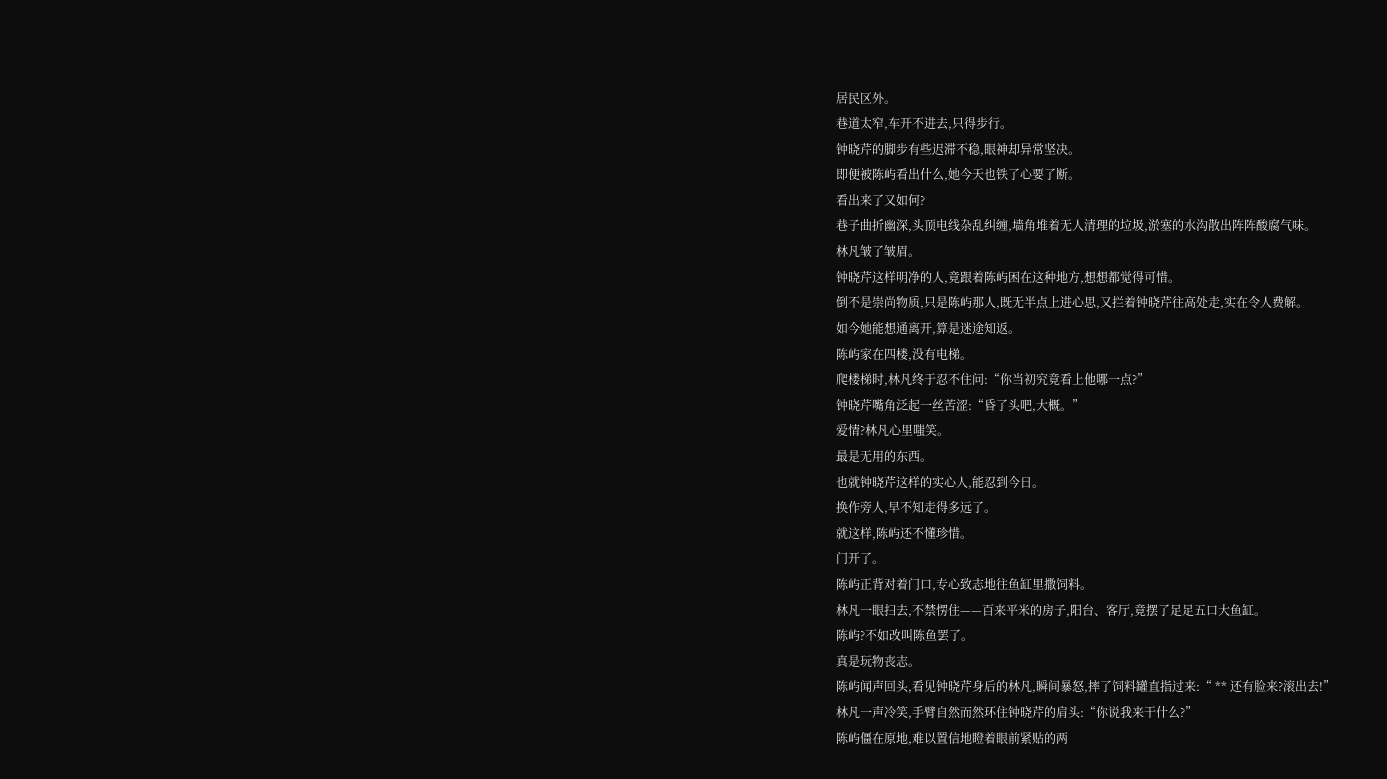居民区外。
巷道太窄,车开不进去,只得步行。
钟晓芹的脚步有些迟滞不稳,眼神却异常坚决。
即便被陈屿看出什么,她今天也铁了心要了断。
看出来了又如何?
巷子曲折幽深,头顶电线杂乱纠缠,墙角堆着无人清理的垃圾,淤塞的水沟散出阵阵酸腐气味。
林凡皱了皱眉。
钟晓芹这样明净的人,竟跟着陈屿困在这种地方,想想都觉得可惜。
倒不是崇尚物质,只是陈屿那人,既无半点上进心思,又拦着钟晓芹往高处走,实在令人费解。
如今她能想通离开,算是迷途知返。
陈屿家在四楼,没有电梯。
爬楼梯时,林凡终于忍不住问:“你当初究竟看上他哪一点?”
钟晓芹嘴角泛起一丝苦涩:“昏了头吧,大概。”
爱情?林凡心里嗤笑。
最是无用的东西。
也就钟晓芹这样的实心人,能忍到今日。
换作旁人,早不知走得多远了。
就这样,陈屿还不懂珍惜。
门开了。
陈屿正背对着门口,专心致志地往鱼缸里撒饲料。
林凡一眼扫去,不禁愣住——百来平米的房子,阳台、客厅,竟摆了足足五口大鱼缸。
陈屿?不如改叫陈鱼罢了。
真是玩物丧志。
陈屿闻声回头,看见钟晓芹身后的林凡,瞬间暴怒,摔了饲料罐直指过来:“ ** 还有脸来?滚出去!”
林凡一声冷笑,手臂自然而然环住钟晓芹的肩头:“你说我来干什么?”
陈屿僵在原地,难以置信地瞪着眼前紧贴的两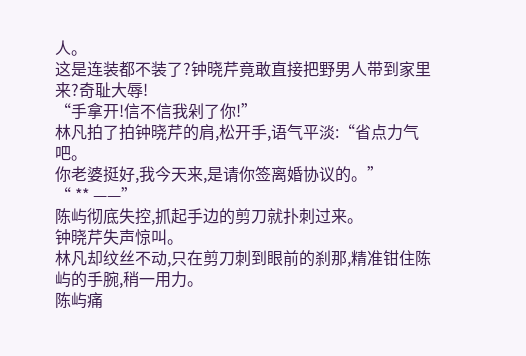人。
这是连装都不装了?钟晓芹竟敢直接把野男人带到家里来?奇耻大辱!
“手拿开!信不信我剁了你!”
林凡拍了拍钟晓芹的肩,松开手,语气平淡:“省点力气吧。
你老婆挺好,我今天来,是请你签离婚协议的。”
“ ** ——”
陈屿彻底失控,抓起手边的剪刀就扑刺过来。
钟晓芹失声惊叫。
林凡却纹丝不动,只在剪刀刺到眼前的刹那,精准钳住陈屿的手腕,稍一用力。
陈屿痛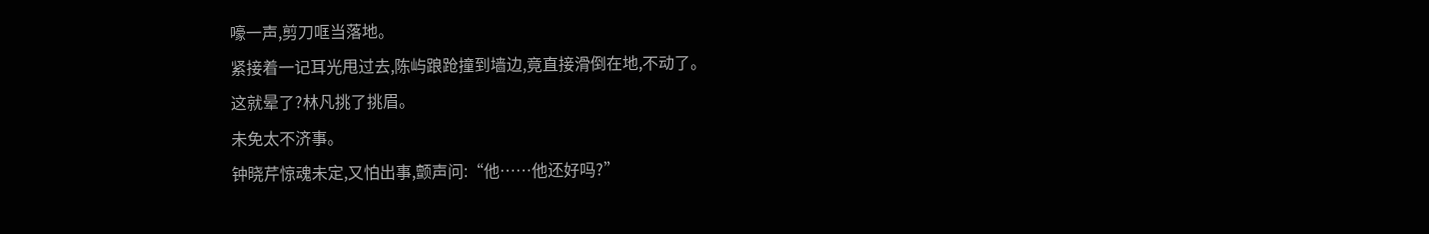嚎一声,剪刀哐当落地。
紧接着一记耳光甩过去,陈屿踉跄撞到墙边,竟直接滑倒在地,不动了。
这就晕了?林凡挑了挑眉。
未免太不济事。
钟晓芹惊魂未定,又怕出事,颤声问:“他……他还好吗?”